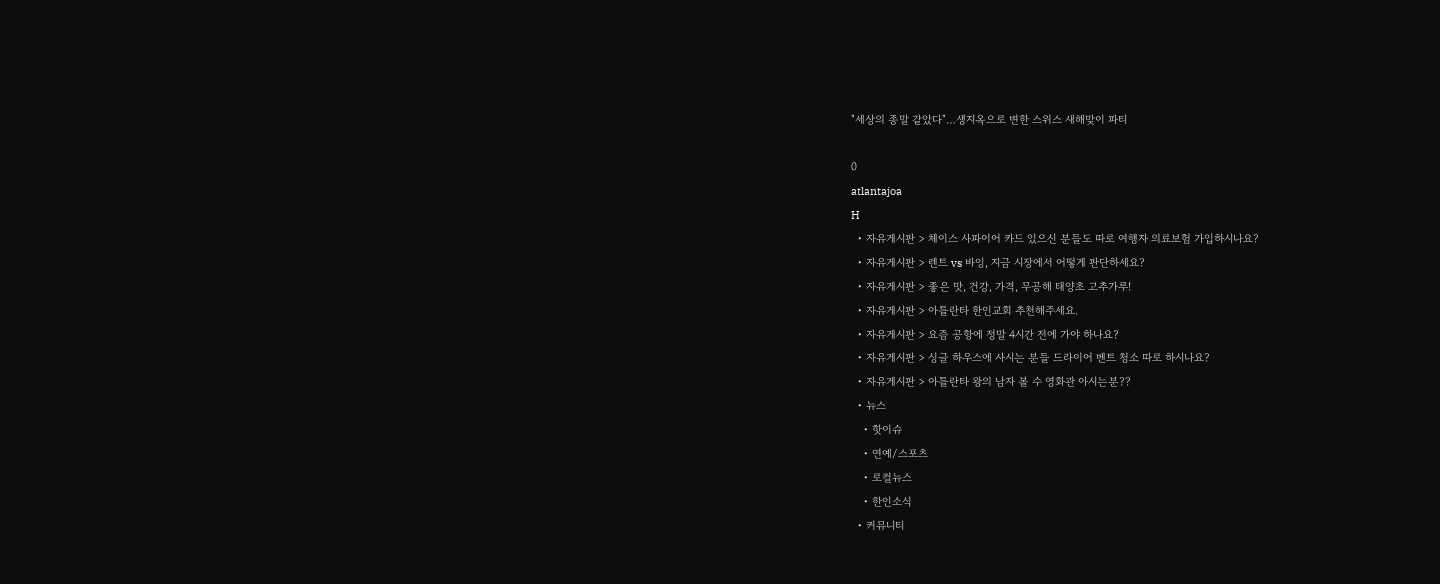"세상의 종말 같았다"…생지옥으로 변한 스위스 새해맞이 파티

0
atlantajoa
H
  • 자유게시판 > 체이스 사파이어 카드 있으신 분들도 따로 여행자 의료보험 가입하시나요?
  • 자유게시판 > 렌트 vs 바잉, 지금 시장에서 어떻게 판단하세요?
  • 자유게시판 > 좋은 맛, 건강, 가격, 무공해 태양초 고추가루!
  • 자유게시판 > 아틀란타 한인교회 추천해주세요.
  • 자유게시판 > 요즘 공항에 정말 4시간 전에 가야 하나요?
  • 자유게시판 > 싱글 하우스에 사시는 분들 드라이어 벤트 청소 따로 하시나요?
  • 자유게시판 > 아틀란타 왕의 남자 볼 수 영화관 아시는분??
  • 뉴스
    • 핫이슈
    • 연예/스포츠
    • 로컬뉴스
    • 한인소식
  • 커뮤니티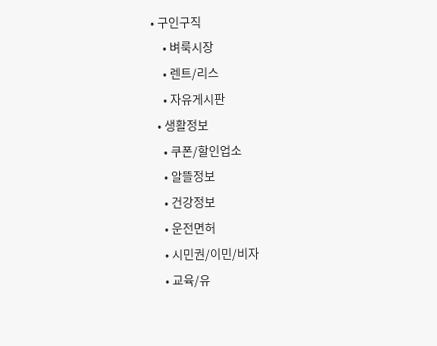• 구인구직
    • 벼룩시장
    • 렌트/리스
    • 자유게시판
  • 생활정보
    • 쿠폰/할인업소
    • 알뜰정보
    • 건강정보
    • 운전면허
    • 시민권/이민/비자
    • 교육/유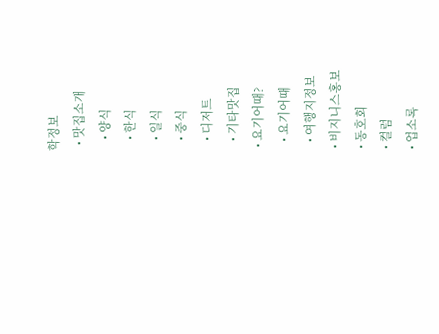학정보
  • 맛집소개
    • 양식
    • 한식
    • 일식
    • 중식
    • 디저트
    • 기타맛집
  • 요기어때?
    • 요기어때
    • 여행지정보
  • 비지니스홍보
  • 동호회
  • 컬럼
  • 업소록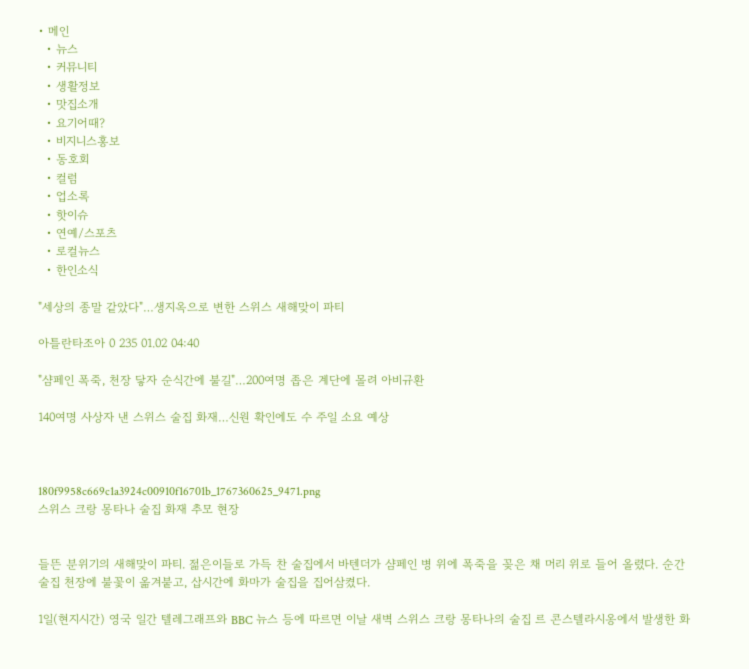• 메인
  • 뉴스
  • 커뮤니티
  • 생활정보
  • 맛집소개
  • 요기어때?
  • 비지니스홍보
  • 동호회
  • 컬럼
  • 업소록
  • 핫이슈
  • 연예/스포츠
  • 로컬뉴스
  • 한인소식

"세상의 종말 같았다"…생지옥으로 변한 스위스 새해맞이 파티

아틀란타조아 0 235 01.02 04:40

"샴페인 폭죽, 천장 닿자 순식간에 불길"…200여명 좁은 계단에 몰려 아비규환

140여명 사상자 낸 스위스 술집 화재…신원 확인에도 수 주일 소요 예상



180f9958c669c1a3924c00910f16701b_1767360625_9471.png
스위스 크랑 몽타나 술집 화재 추모 현장


들뜬 분위기의 새해맞이 파티. 젊은이들로 가득 찬 술집에서 바텐더가 샴페인 병 위에 폭죽을 꽂은 채 머리 위로 들어 올렸다. 순간 술집 천장에 불꽃이 옮겨붙고, 삽시간에 화마가 술집을 집어삼켰다.

1일(현지시간) 영국 일간 텔레그래프와 BBC 뉴스 등에 따르면 이날 새벽 스위스 크랑 몽타나의 술집 르 콘스텔라시옹에서 발생한 화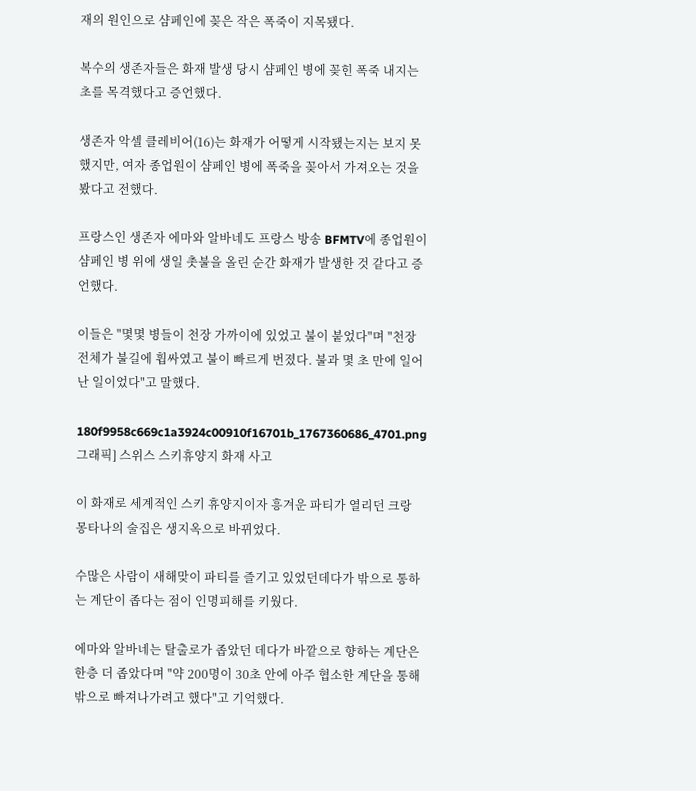재의 원인으로 샴페인에 꽂은 작은 폭죽이 지목됐다.

복수의 생존자들은 화재 발생 당시 샴페인 병에 꽂힌 폭죽 내지는 초를 목격했다고 증언했다.

생존자 악셀 클레비어(16)는 화재가 어떻게 시작됐는지는 보지 못했지만, 여자 종업원이 샴페인 병에 폭죽을 꽂아서 가져오는 것을 봤다고 전했다.

프랑스인 생존자 에마와 알바네도 프랑스 방송 BFMTV에 종업원이 샴페인 병 위에 생일 촛불을 올린 순간 화재가 발생한 것 같다고 증언했다.

이들은 "몇몇 병들이 천장 가까이에 있었고 불이 붙었다"며 "천장 전체가 불길에 휩싸였고 불이 빠르게 번졌다. 불과 몇 초 만에 일어난 일이었다"고 말했다.

180f9958c669c1a3924c00910f16701b_1767360686_4701.png
그래픽] 스위스 스키휴양지 화재 사고

이 화재로 세계적인 스키 휴양지이자 흥겨운 파티가 열리던 크랑 몽타나의 술집은 생지옥으로 바뀌었다.

수많은 사람이 새해맞이 파티를 즐기고 있었던데다가 밖으로 통하는 계단이 좁다는 점이 인명피해를 키웠다.

에마와 알바네는 탈출로가 좁았던 데다가 바깥으로 향하는 계단은 한층 더 좁았다며 "약 200명이 30초 안에 아주 협소한 계단을 통해 밖으로 빠져나가려고 했다"고 기억했다.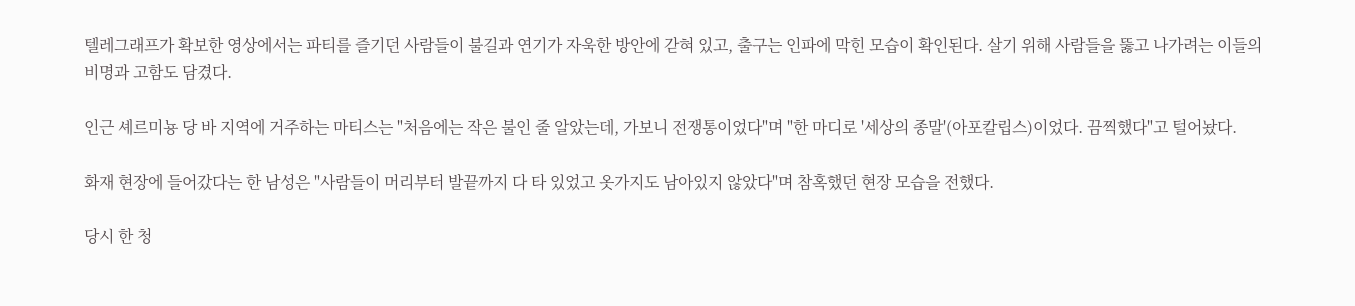텔레그래프가 확보한 영상에서는 파티를 즐기던 사람들이 불길과 연기가 자욱한 방안에 갇혀 있고, 출구는 인파에 막힌 모습이 확인된다. 살기 위해 사람들을 뚫고 나가려는 이들의 비명과 고함도 담겼다.

인근 셰르미뇽 당 바 지역에 거주하는 마티스는 "처음에는 작은 불인 줄 알았는데, 가보니 전쟁통이었다"며 "한 마디로 '세상의 종말'(아포칼립스)이었다. 끔찍했다"고 털어놨다.

화재 현장에 들어갔다는 한 남성은 "사람들이 머리부터 발끝까지 다 타 있었고 옷가지도 남아있지 않았다"며 참혹했던 현장 모습을 전했다.

당시 한 청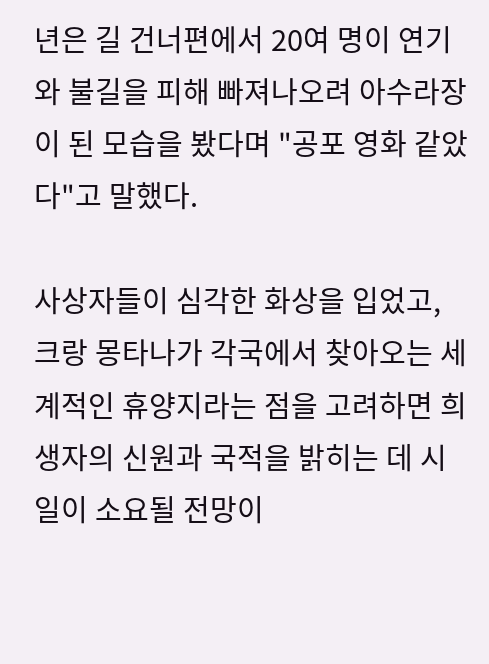년은 길 건너편에서 20여 명이 연기와 불길을 피해 빠져나오려 아수라장이 된 모습을 봤다며 "공포 영화 같았다"고 말했다.

사상자들이 심각한 화상을 입었고, 크랑 몽타나가 각국에서 찾아오는 세계적인 휴양지라는 점을 고려하면 희생자의 신원과 국적을 밝히는 데 시일이 소요될 전망이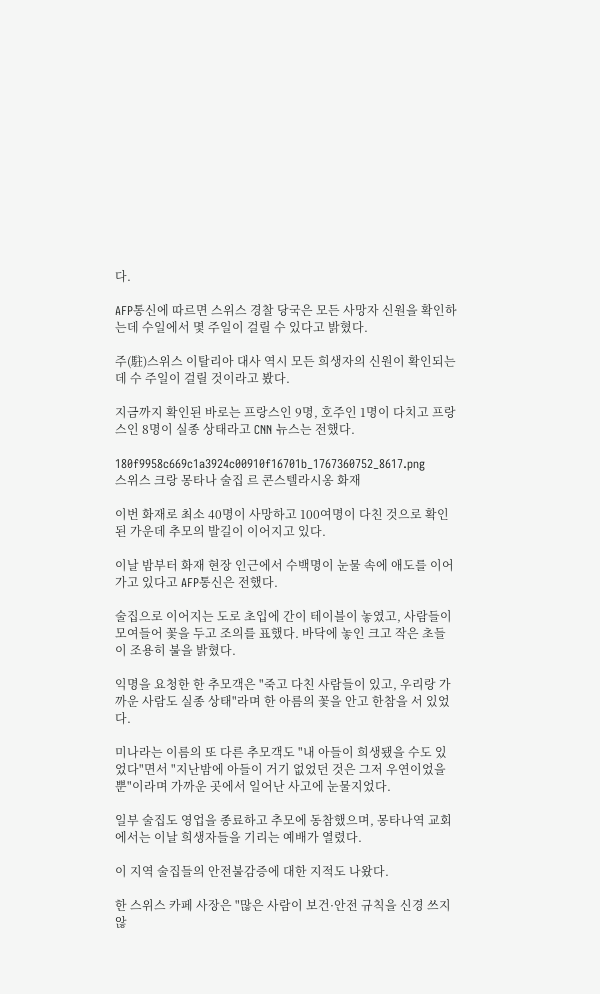다.

AFP통신에 따르면 스위스 경찰 당국은 모든 사망자 신원을 확인하는데 수일에서 몇 주일이 걸릴 수 있다고 밝혔다.

주(駐)스위스 이탈리아 대사 역시 모든 희생자의 신원이 확인되는데 수 주일이 걸릴 것이라고 봤다.

지금까지 확인된 바로는 프랑스인 9명, 호주인 1명이 다치고 프랑스인 8명이 실종 상태라고 CNN 뉴스는 전했다.

180f9958c669c1a3924c00910f16701b_1767360752_8617.png
스위스 크랑 몽타나 술집 르 콘스텔라시옹 화재

이번 화재로 최소 40명이 사망하고 100여명이 다친 것으로 확인된 가운데 추모의 발길이 이어지고 있다.

이날 밤부터 화재 현장 인근에서 수백명이 눈물 속에 애도를 이어가고 있다고 AFP통신은 전했다.

술집으로 이어지는 도로 초입에 간이 테이블이 놓였고, 사람들이 모여들어 꽃을 두고 조의를 표했다. 바닥에 놓인 크고 작은 초들이 조용히 불을 밝혔다.

익명을 요청한 한 추모객은 "죽고 다친 사람들이 있고, 우리랑 가까운 사람도 실종 상태"라며 한 아름의 꽃을 안고 한참을 서 있었다.

미나라는 이름의 또 다른 추모객도 "내 아들이 희생됐을 수도 있었다"면서 "지난밤에 아들이 거기 없었던 것은 그저 우연이었을 뿐"이라며 가까운 곳에서 일어난 사고에 눈물지었다.

일부 술집도 영업을 종료하고 추모에 동참했으며, 몽타나역 교회에서는 이날 희생자들을 기리는 예배가 열렸다.

이 지역 술집들의 안전불감증에 대한 지적도 나왔다.

한 스위스 카페 사장은 "많은 사람이 보건·안전 규칙을 신경 쓰지 않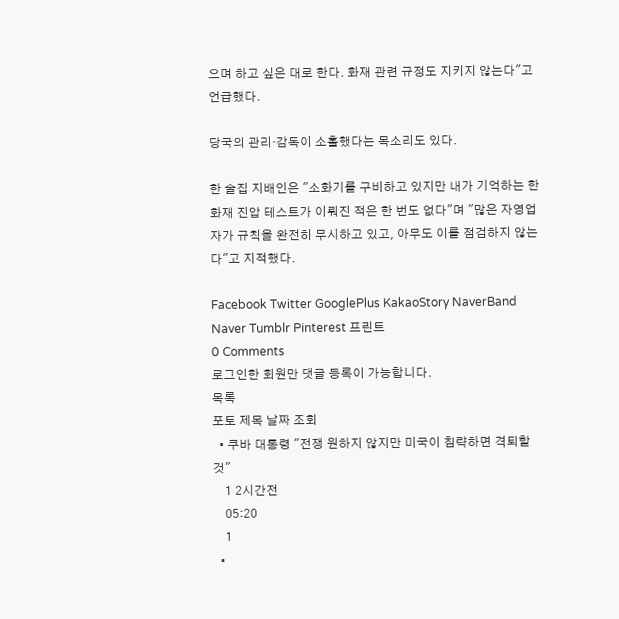으며 하고 싶은 대로 한다. 화재 관련 규정도 지키지 않는다"고 언급했다.

당국의 관리·감독이 소홀했다는 목소리도 있다.

한 술집 지배인은 "소화기를 구비하고 있지만 내가 기억하는 한 화재 진압 테스트가 이뤄진 적은 한 번도 없다"며 "많은 자영업자가 규칙을 완전히 무시하고 있고, 아무도 이를 점검하지 않는다"고 지적했다.

Facebook Twitter GooglePlus KakaoStory NaverBand Naver Tumblr Pinterest 프린트
0 Comments
로그인한 회원만 댓글 등록이 가능합니다.
목록
포토 제목 날짜 조회
  • 쿠바 대통령 "전쟁 원하지 않지만 미국이 침략하면 격퇴할것"
    1 2시간전
    05:20
    1
  •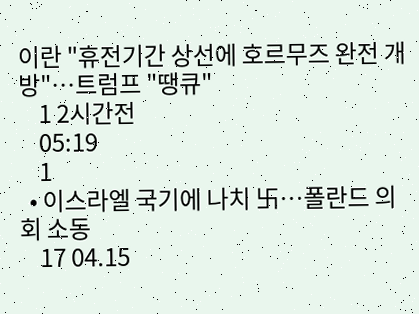이란 "휴전기간 상선에 호르무즈 완전 개방"…트럼프 "땡큐"
    1 2시간전
    05:19
    1
  • 이스라엘 국기에 나치 卐…폴란드 의회 소동
    17 04.15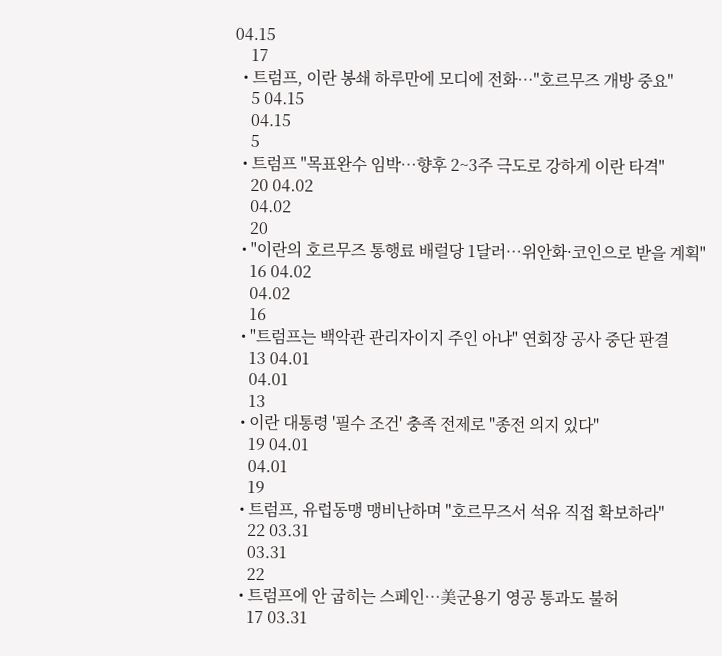04.15
    17
  • 트럼프, 이란 봉쇄 하루만에 모디에 전화…"호르무즈 개방 중요"
    5 04.15
    04.15
    5
  • 트럼프 "목표완수 임박…향후 2~3주 극도로 강하게 이란 타격"
    20 04.02
    04.02
    20
  • "이란의 호르무즈 통행료 배럴당 1달러…위안화·코인으로 받을 계획"
    16 04.02
    04.02
    16
  • "트럼프는 백악관 관리자이지 주인 아냐" 연회장 공사 중단 판결
    13 04.01
    04.01
    13
  • 이란 대통령 '필수 조건' 충족 전제로 "종전 의지 있다"
    19 04.01
    04.01
    19
  • 트럼프, 유럽동맹 맹비난하며 "호르무즈서 석유 직접 확보하라"
    22 03.31
    03.31
    22
  • 트럼프에 안 굽히는 스페인…美군용기 영공 통과도 불허
    17 03.31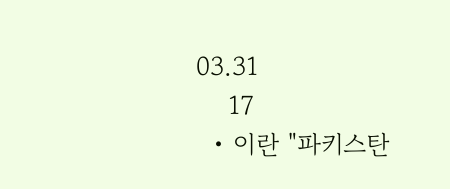03.31
    17
  • 이란 "파키스탄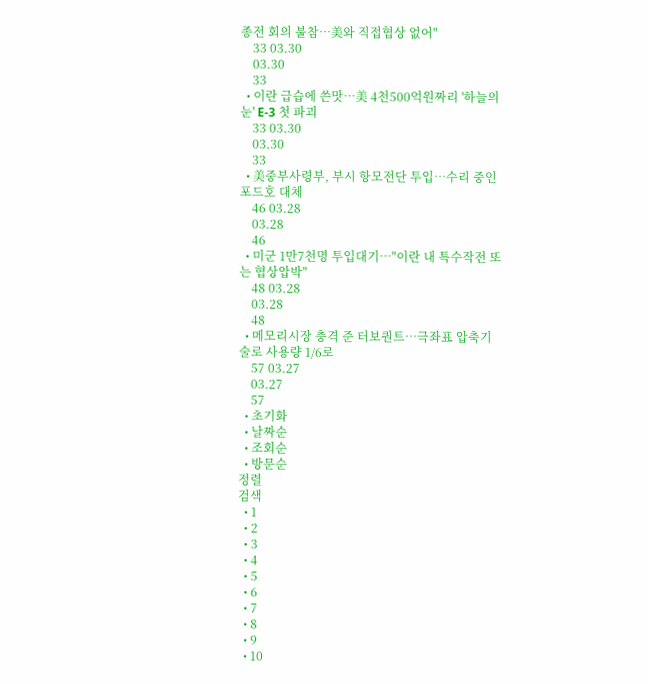종전 회의 불참…美와 직접협상 없어"
    33 03.30
    03.30
    33
  • 이란 급습에 쓴맛…美 4천500억원짜리 '하늘의 눈' E-3 첫 파괴
    33 03.30
    03.30
    33
  • 美중부사령부, 부시 항모전단 투입…수리 중인 포드호 대체
    46 03.28
    03.28
    46
  • 미군 1만7천명 투입대기…"이란 내 특수작전 또는 협상압박"
    48 03.28
    03.28
    48
  • 메모리시장 충격 준 터보퀀트…극좌표 압축기술로 사용량 1/6로
    57 03.27
    03.27
    57
  • 초기화
  • 날짜순
  • 조회순
  • 방문순
정렬
검색
  • 1
  • 2
  • 3
  • 4
  • 5
  • 6
  • 7
  • 8
  • 9
  • 10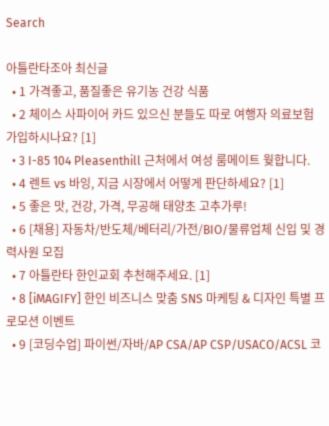Search

아틀란타조아 최신글
  • 1 가격좋고, 품질좋은 유기농 건강 식품
  • 2 체이스 사파이어 카드 있으신 분들도 따로 여행자 의료보험 가입하시나요? [1]
  • 3 I-85 104 Pleasenthill 근처에서 여성 룸메이트 웢합니다.
  • 4 렌트 vs 바잉, 지금 시장에서 어떻게 판단하세요? [1]
  • 5 좋은 맛, 건강, 가격, 무공해 태양초 고추가루!
  • 6 [채용] 자동차/반도체/베터리/가전/BIO/물류업체 신입 및 경력사원 모집
  • 7 아틀란타 한인교회 추천해주세요. [1]
  • 8 [iMAGIFY] 한인 비즈니스 맞춤 SNS 마케팅 & 디자인 특별 프로모션 이벤트
  • 9 [코딩수업] 파이썬/자바/AP CSA/AP CSP/USACO/ACSL 코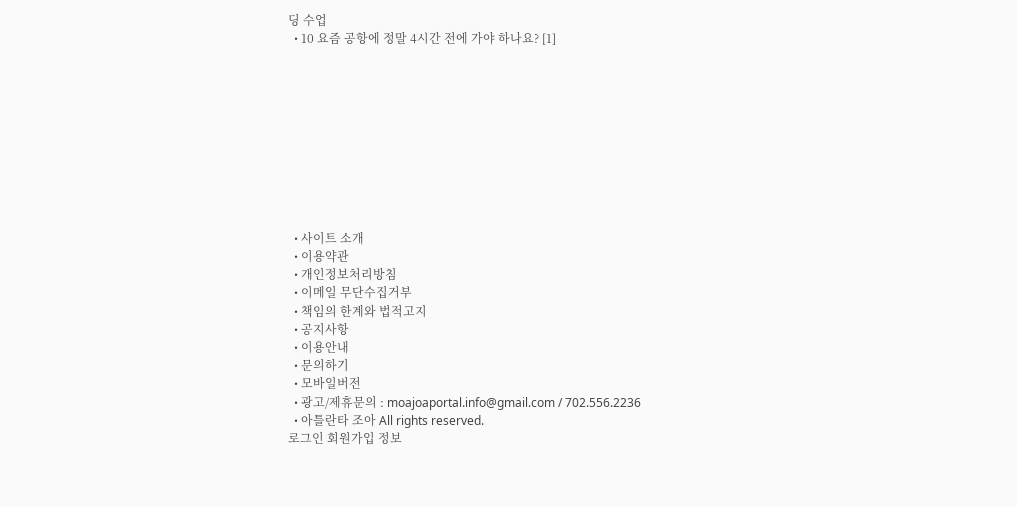딩 수업
  • 10 요즘 공항에 정말 4시간 전에 가야 하나요? [1]










  • 사이트 소개
  • 이용약관
  • 개인정보처리방침
  • 이메일 무단수집거부
  • 책임의 한계와 법적고지
  • 공지사항
  • 이용안내
  • 문의하기
  • 모바일버전
  • 광고/제휴문의 : moajoaportal.info@gmail.com / 702.556.2236
  • 아틀란타 조아 All rights reserved.
로그인 회원가입 정보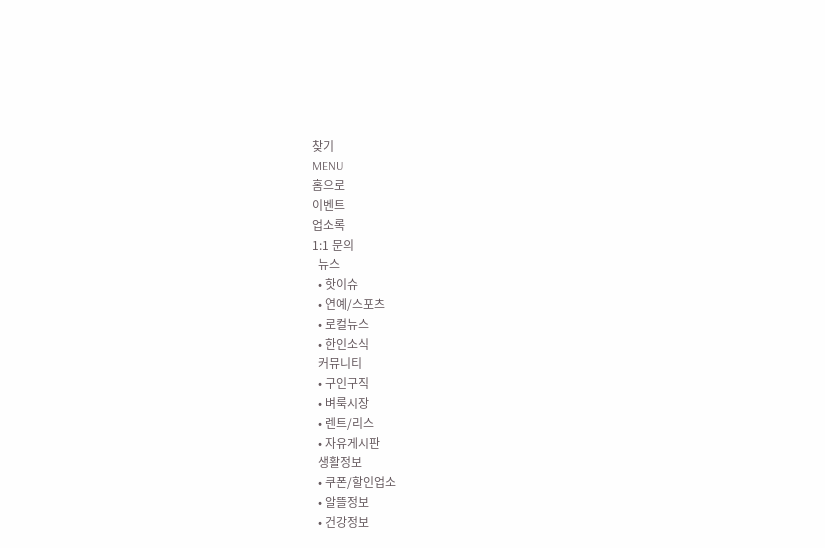찾기
MENU
홈으로
이벤트
업소록
1:1 문의
  뉴스
  • 핫이슈
  • 연예/스포츠
  • 로컬뉴스
  • 한인소식
  커뮤니티
  • 구인구직
  • 벼룩시장
  • 렌트/리스
  • 자유게시판
  생활정보
  • 쿠폰/할인업소
  • 알뜰정보
  • 건강정보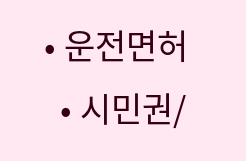• 운전면허
  • 시민권/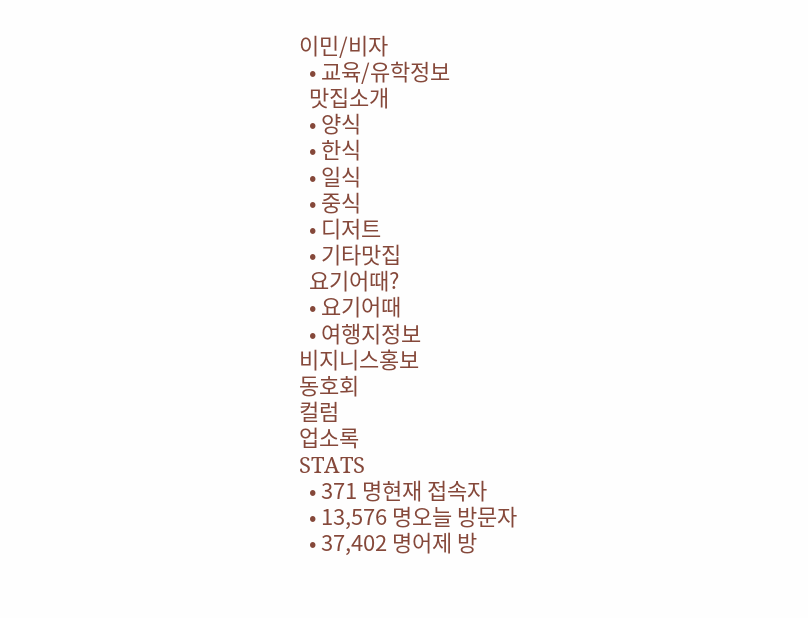이민/비자
  • 교육/유학정보
  맛집소개
  • 양식
  • 한식
  • 일식
  • 중식
  • 디저트
  • 기타맛집
  요기어때?
  • 요기어때
  • 여행지정보
비지니스홍보
동호회
컬럼
업소록
STATS
  • 371 명현재 접속자
  • 13,576 명오늘 방문자
  • 37,402 명어제 방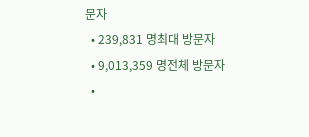문자
  • 239,831 명최대 방문자
  • 9,013,359 명전체 방문자
  •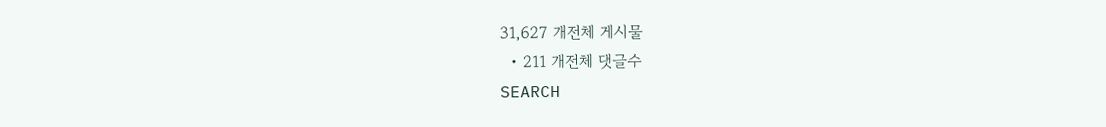31,627 개전체 게시물
  • 211 개전체 댓글수
SEARCH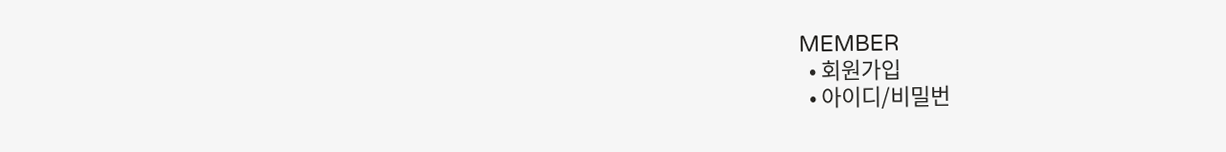MEMBER
  • 회원가입
  • 아이디/비밀번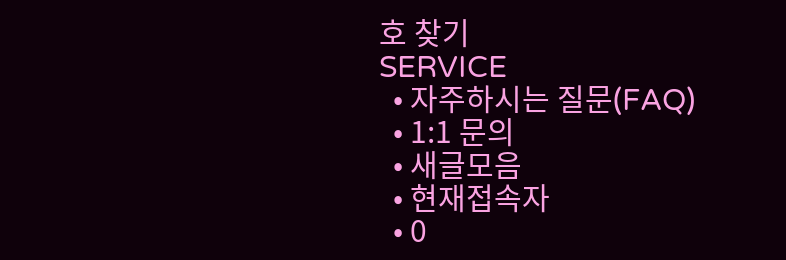호 찾기
SERVICE
  • 자주하시는 질문(FAQ)
  • 1:1 문의
  • 새글모음
  • 현재접속자
  • 0